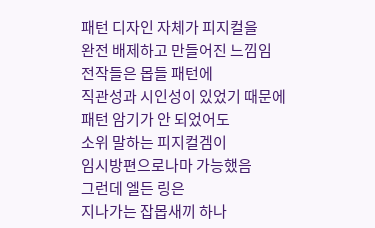패턴 디자인 자체가 피지컬을
완전 배제하고 만들어진 느낌임
전작들은 몹들 패턴에
직관성과 시인성이 있었기 때문에
패턴 암기가 안 되었어도
소위 말하는 피지컬겜이
임시방편으로나마 가능했음
그런데 엘든 링은
지나가는 잡몹새끼 하나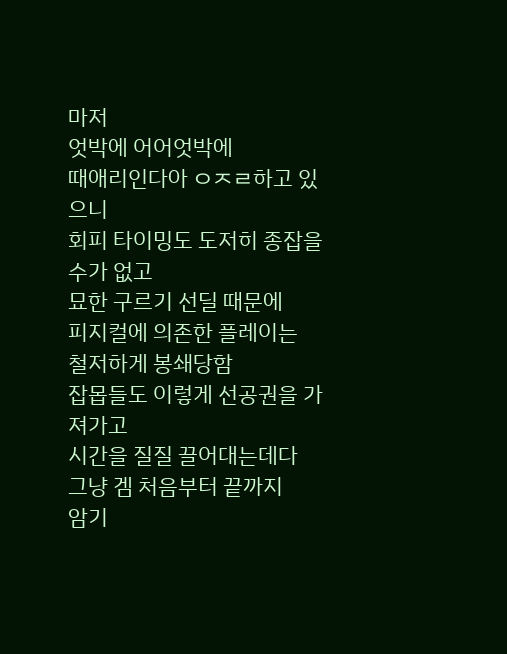마저
엇박에 어어엇박에
때애리인다아 ㅇㅈㄹ하고 있으니
회피 타이밍도 도저히 종잡을 수가 없고
묘한 구르기 선딜 때문에
피지컬에 의존한 플레이는
철저하게 봉쇄당함
잡몹들도 이렇게 선공권을 가져가고
시간을 질질 끌어대는데다
그냥 겜 처음부터 끝까지
암기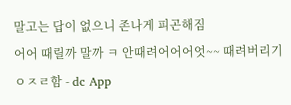말고는 답이 없으니 존나게 피곤해짐
어어 때릴까 말까 ㅋ 안때려어어어엇~~ 때려버리기 ㅇㅈㄹ함 - dc App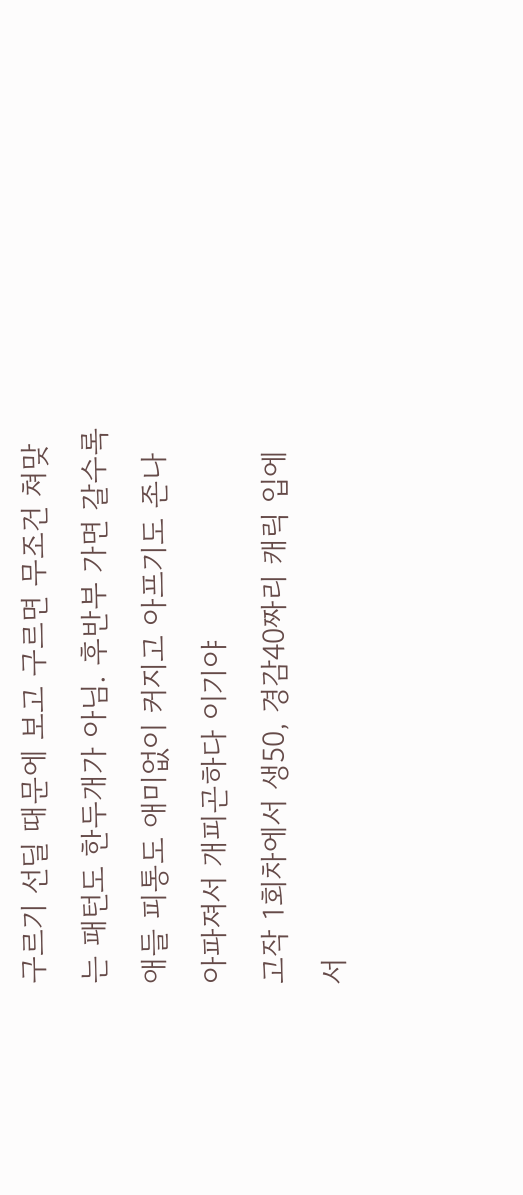구르기 선딜 때문에 보고 구르면 무조건 쳐맞는 패턴도 한두개가 아님. 후반부 가면 갈수록 애들 피통도 애미없이 커지고 아프기도 존나 아파져서 개피곤하다 이기야
고작 1회차에서 생50, 경감40짜리 캐릭 입에서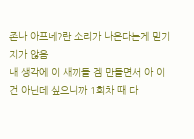존나 아프네?란 소리가 나온다는게 믿기지가 않음
내 생각에 이 새끼들 겜 만들면서 아 이건 아닌데 싶으니까 1회차 때 다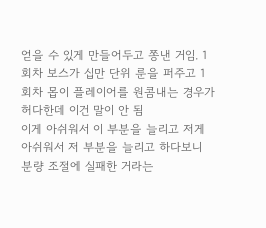얻을 수 있게 만들어두고 쫑낸 거임. 1회차 보스가 십만 단위 룬을 퍼주고 1회차 몹이 플레이어를 원콤내는 경우가 허다한데 이건 말이 안 됨
이게 아쉬워서 이 부분을 늘리고 저게 아쉬워서 저 부분을 늘리고 하다보니 분량 조절에 실패한 거라는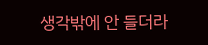생각밖에 안 들더라